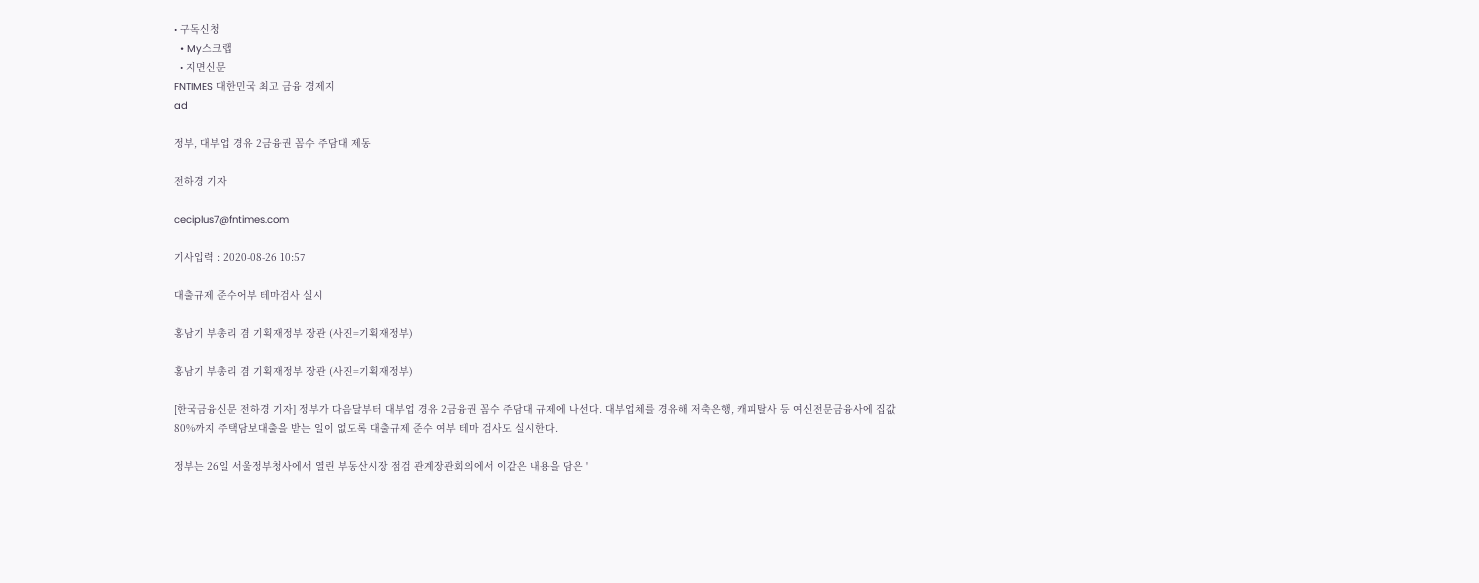• 구독신청
  • My스크랩
  • 지면신문
FNTIMES 대한민국 최고 금융 경제지
ad

정부, 대부업 경유 2금융권 꼼수 주담대 제동

전하경 기자

ceciplus7@fntimes.com

기사입력 : 2020-08-26 10:57

대출규제 준수어부 테마검사 실시

홍남기 부총리 겸 기획재정부 장관 (사진=기획재정부)

홍남기 부총리 겸 기획재정부 장관 (사진=기획재정부)

[한국금융신문 전하경 기자] 정부가 다음달부터 대부업 경유 2금융권 꼼수 주담대 규제에 나선다. 대부업체를 경유해 저축은행, 캐피탈사 등 여신전문금융사에 집값 80%까지 주택담보대출을 받는 일이 없도록 대출규제 준수 여부 테마 검사도 실시한다.

정부는 26일 서울정부청사에서 열린 부동산시장 점검 관계장관회의에서 이같은 내용을 담은 '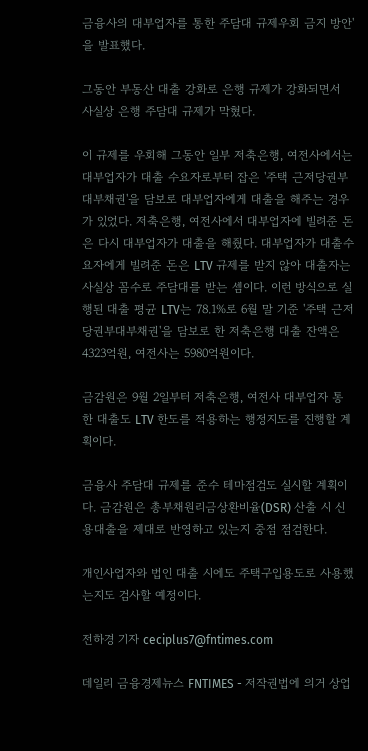금융사의 대부업자를 통한 주담대 규제우회 금지 방안'을 발표했다.

그동안 부동산 대출 강화로 은행 규제가 강화되면서 사실상 은행 주담대 규제가 막혔다.

이 규제를 우회해 그동안 일부 저축은행, 여전사에서는 대부업자가 대출 수요자로부터 잡은 '주택 근저당권부대부채권'을 담보로 대부업자에게 대출을 해주는 경우가 있었다. 저축은행, 여전사에서 대부업자에 빌려준 돈은 다시 대부업자가 대출을 해줬다. 대부업자가 대출수요자에게 빌려준 돈은 LTV 규제를 받지 않아 대출자는 사실상 꼼수로 주담대를 받는 셈이다. 이런 방식으로 실행된 대출 평균 LTV는 78.1%로 6월 말 기준 '주택 근저당권부대부채권'을 담보로 한 저축은행 대출 잔액은 4323억원, 여전사는 5980억원이다.

금감원은 9월 2일부터 저축은행, 여전사 대부업자 통한 대출도 LTV 한도를 적용하는 행정지도를 진행할 계획이다.

금융사 주담대 규제를 준수 테마점검도 실시할 계획이다. 금감원은 총부채원리금상환비율(DSR) 산출 시 신용대출을 제대로 반영하고 있는지 중점 점검한다.

개인사업자와 법인 대출 시에도 주택구입용도로 사용했는지도 검사할 예정이다.

전하경 기자 ceciplus7@fntimes.com

데일리 금융경제뉴스 FNTIMES - 저작권법에 의거 상업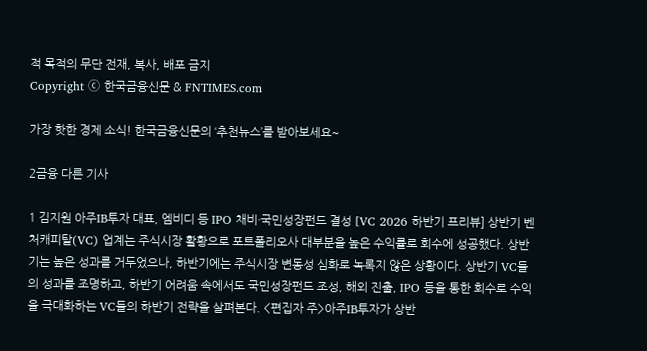적 목적의 무단 전재, 복사, 배포 금지
Copyright ⓒ 한국금융신문 & FNTIMES.com

가장 핫한 경제 소식! 한국금융신문의 ‘추천뉴스’를 받아보세요~

2금융 다른 기사

1 김지원 아주IB투자 대표, 엠비디 등 IPO 채비·국민성장펀드 결성 [VC 2026 하반기 프리뷰] 상반기 벤처캐피탈(VC) 업계는 주식시장 활황으로 포트폴리오사 대부분을 높은 수익률로 회수에 성공했다. 상반기는 높은 성과를 거두었으나, 하반기에는 주식시장 변동성 심화로 녹록지 않은 상황이다. 상반기 VC들의 성과를 조명하고, 하반기 어려움 속에서도 국민성장펀드 조성, 해외 진출, IPO 등을 통한 회수로 수익을 극대화하는 VC들의 하반기 전략을 살펴본다. <편집자 주>아주IB투자가 상반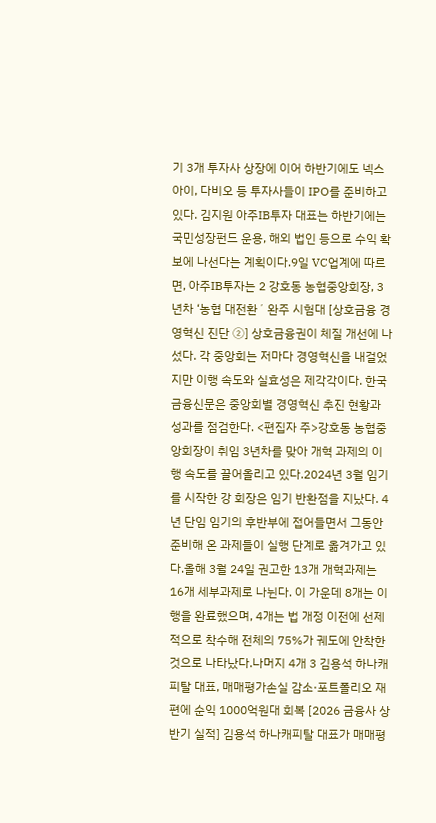기 3개 투자사 상장에 이어 하반기에도 넥스아이, 다비오 등 투자사들이 IPO를 준비하고 있다. 김지원 아주IB투자 대표는 하반기에는 국민성장펀드 운용, 해외 법인 등으로 수익 확보에 나선다는 계획이다.9일 VC업계에 따르면, 아주IB투자는 2 강호동 농협중앙회장, 3년차 ‘농협 대전환ʼ 완주 시험대 [상호금융 경영혁신 진단 ②] 상호금융권이 체질 개선에 나섰다. 각 중앙회는 저마다 경영혁신을 내걸었지만 이행 속도와 실효성은 제각각이다. 한국금융신문은 중앙회별 경영혁신 추진 현황과 성과를 점검한다. <편집자 주>강호동 농협중앙회장이 취임 3년차를 맞아 개혁 과제의 이행 속도를 끌어올리고 있다.2024년 3월 임기를 시작한 강 회장은 임기 반환점을 지났다. 4년 단임 임기의 후반부에 접어들면서 그동안 준비해 온 과제들이 실행 단계로 옮겨가고 있다.올해 3월 24일 권고한 13개 개혁과제는 16개 세부과제로 나뉜다. 이 가운데 8개는 이행을 완료했으며, 4개는 법 개정 이전에 선제적으로 착수해 전체의 75%가 궤도에 안착한 것으로 나타났다.나머지 4개 3 김용석 하나캐피탈 대표, 매매평가손실 감소·포트폴리오 재편에 순익 1000억원대 회복 [2026 금융사 상반기 실적] 김용석 하나캐피탈 대표가 매매평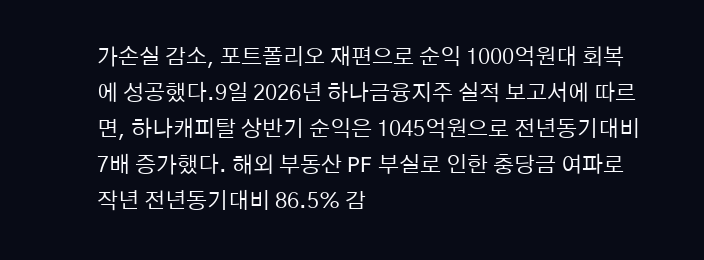가손실 감소, 포트폴리오 재편으로 순익 1000억원대 회복에 성공했다.9일 2026년 하나금융지주 실적 보고서에 따르면, 하나캐피탈 상반기 순익은 1045억원으로 전년동기대비 7배 증가했다. 해외 부동산 PF 부실로 인한 충당금 여파로 작년 전년동기대비 86.5% 감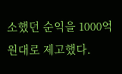소했던 순익을 1000억원대로 제고했다.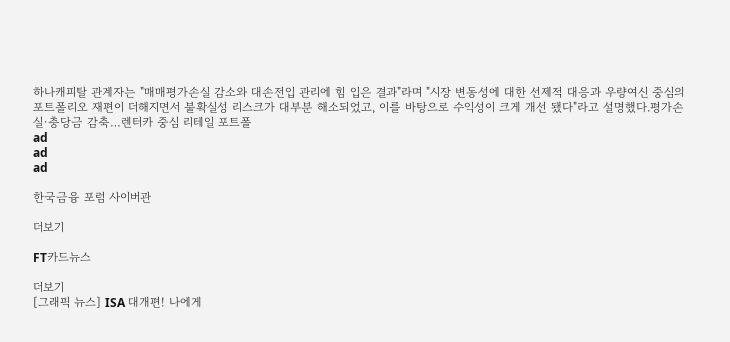하나캐피탈 관계자는 "매매평가손실 감소와 대손전입 관리에 힘 입은 결과"라며 "시장 변동성에 대한 선제적 대응과 우량여신 중심의 포트폴리오 재편이 더해지면서 불확실성 리스크가 대부분 해소되었고, 이를 바탕으로 수익성이 크게 개선 됐다"라고 설명했다.평가손실·충당금 감축…렌터카 중심 리테일 포트폴
ad
ad
ad

한국금융 포럼 사이버관

더보기

FT카드뉴스

더보기
[그래픽 뉴스] ISA 대개편! 나에게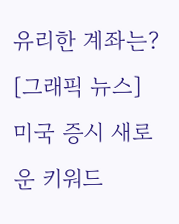유리한 계좌는?
[그래픽 뉴스] 미국 증시 새로운 키워드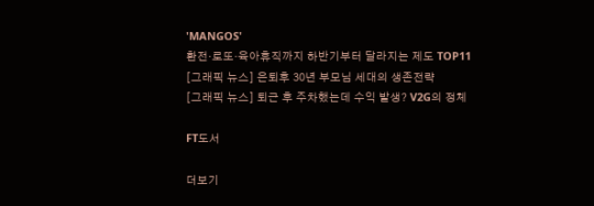'MANGOS'
환전·로또·육아휴직까지 하반기부터 달라지는 제도 TOP11
[그래픽 뉴스] 은퇴후 30년 부모님 세대의 생존전략
[그래픽 뉴스] 퇴근 후 주차했는데 수익 발생? V2G의 정체

FT도서

더보기